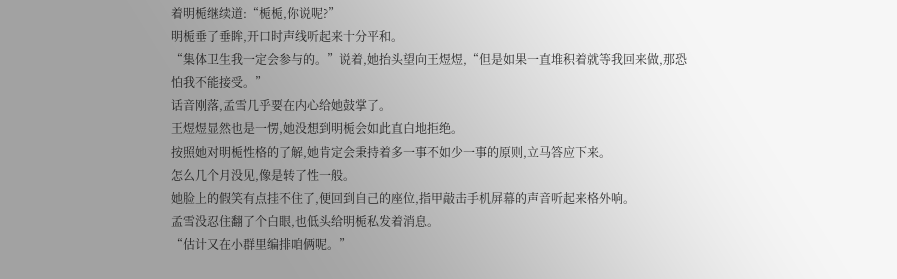着明栀继续道:“栀栀,你说呢?”
明栀垂了垂眸,开口时声线听起来十分平和。
“集体卫生我一定会参与的。”说着,她抬头望向王煜煜,“但是如果一直堆积着就等我回来做,那恐怕我不能接受。”
话音刚落,孟雪几乎要在内心给她鼓掌了。
王煜煜显然也是一愣,她没想到明栀会如此直白地拒绝。
按照她对明栀性格的了解,她肯定会秉持着多一事不如少一事的原则,立马答应下来。
怎么几个月没见,像是转了性一般。
她脸上的假笑有点挂不住了,便回到自己的座位,指甲敲击手机屏幕的声音听起来格外响。
孟雪没忍住翻了个白眼,也低头给明栀私发着消息。
“估计又在小群里编排咱俩呢。”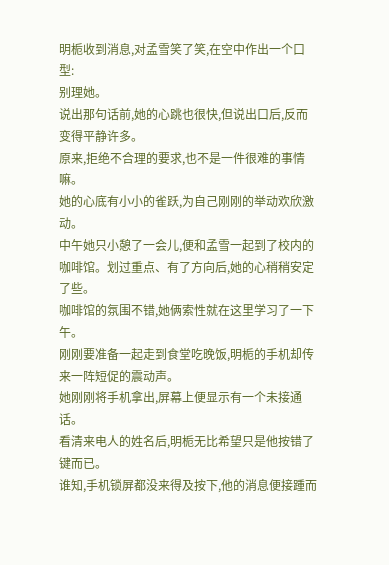明栀收到消息,对孟雪笑了笑,在空中作出一个口型:
别理她。
说出那句话前,她的心跳也很快,但说出口后,反而变得平静许多。
原来,拒绝不合理的要求,也不是一件很难的事情嘛。
她的心底有小小的雀跃,为自己刚刚的举动欢欣激动。
中午她只小憩了一会儿,便和孟雪一起到了校内的咖啡馆。划过重点、有了方向后,她的心稍稍安定了些。
咖啡馆的氛围不错,她俩索性就在这里学习了一下午。
刚刚要准备一起走到食堂吃晚饭,明栀的手机却传来一阵短促的震动声。
她刚刚将手机拿出,屏幕上便显示有一个未接通话。
看清来电人的姓名后,明栀无比希望只是他按错了键而已。
谁知,手机锁屏都没来得及按下,他的消息便接踵而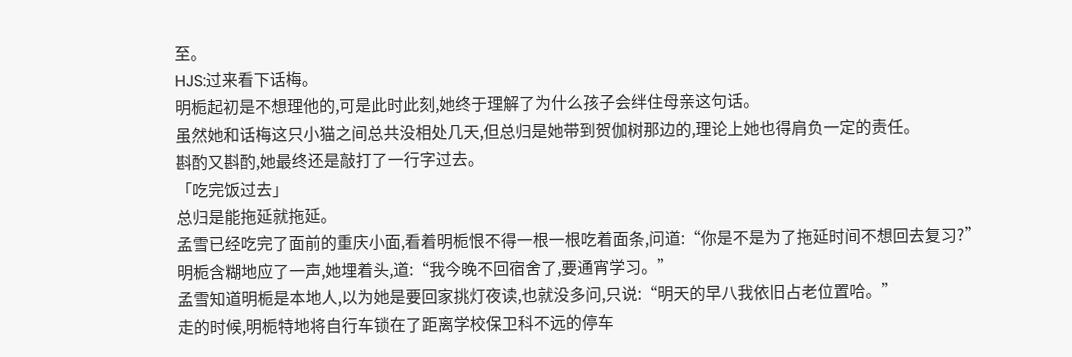至。
HJS:过来看下话梅。
明栀起初是不想理他的,可是此时此刻,她终于理解了为什么孩子会绊住母亲这句话。
虽然她和话梅这只小猫之间总共没相处几天,但总归是她带到贺伽树那边的,理论上她也得肩负一定的责任。
斟酌又斟酌,她最终还是敲打了一行字过去。
「吃完饭过去」
总归是能拖延就拖延。
孟雪已经吃完了面前的重庆小面,看着明栀恨不得一根一根吃着面条,问道:“你是不是为了拖延时间不想回去复习?”
明栀含糊地应了一声,她埋着头,道:“我今晚不回宿舍了,要通宵学习。”
孟雪知道明栀是本地人,以为她是要回家挑灯夜读,也就没多问,只说:“明天的早八我依旧占老位置哈。”
走的时候,明栀特地将自行车锁在了距离学校保卫科不远的停车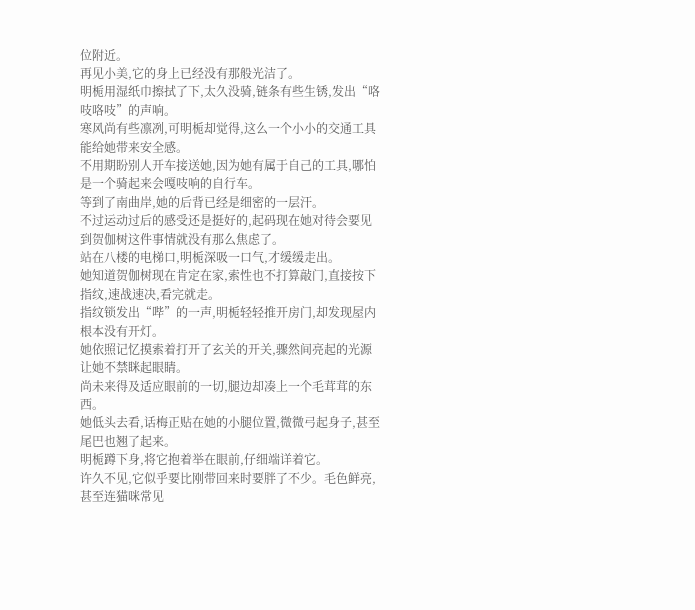位附近。
再见小美,它的身上已经没有那般光洁了。
明栀用湿纸巾擦拭了下,太久没骑,链条有些生锈,发出“咯吱咯吱”的声响。
寒风尚有些凛冽,可明栀却觉得,这么一个小小的交通工具能给她带来安全感。
不用期盼别人开车接送她,因为她有属于自己的工具,哪怕是一个骑起来会嘎吱响的自行车。
等到了南曲岸,她的后背已经是细密的一层汗。
不过运动过后的感受还是挺好的,起码现在她对待会要见到贺伽树这件事情就没有那么焦虑了。
站在八楼的电梯口,明栀深吸一口气,才缓缓走出。
她知道贺伽树现在肯定在家,索性也不打算敲门,直接按下指纹,速战速决,看完就走。
指纹锁发出“哔”的一声,明栀轻轻推开房门,却发现屋内根本没有开灯。
她依照记忆摸索着打开了玄关的开关,骤然间亮起的光源让她不禁眯起眼睛。
尚未来得及适应眼前的一切,腿边却凑上一个毛茸茸的东西。
她低头去看,话梅正贴在她的小腿位置,微微弓起身子,甚至尾巴也翘了起来。
明栀蹲下身,将它抱着举在眼前,仔细端详着它。
许久不见,它似乎要比刚带回来时要胖了不少。毛色鲜亮,甚至连猫咪常见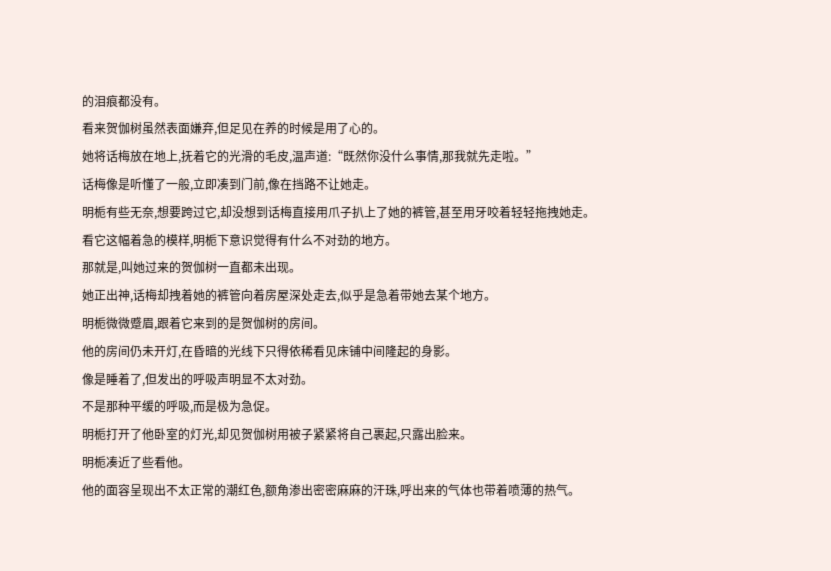的泪痕都没有。
看来贺伽树虽然表面嫌弃,但足见在养的时候是用了心的。
她将话梅放在地上,抚着它的光滑的毛皮,温声道:“既然你没什么事情,那我就先走啦。”
话梅像是听懂了一般,立即凑到门前,像在挡路不让她走。
明栀有些无奈,想要跨过它,却没想到话梅直接用爪子扒上了她的裤管,甚至用牙咬着轻轻拖拽她走。
看它这幅着急的模样,明栀下意识觉得有什么不对劲的地方。
那就是,叫她过来的贺伽树一直都未出现。
她正出神,话梅却拽着她的裤管向着房屋深处走去,似乎是急着带她去某个地方。
明栀微微蹙眉,跟着它来到的是贺伽树的房间。
他的房间仍未开灯,在昏暗的光线下只得依稀看见床铺中间隆起的身影。
像是睡着了,但发出的呼吸声明显不太对劲。
不是那种平缓的呼吸,而是极为急促。
明栀打开了他卧室的灯光,却见贺伽树用被子紧紧将自己裹起,只露出脸来。
明栀凑近了些看他。
他的面容呈现出不太正常的潮红色,额角渗出密密麻麻的汗珠,呼出来的气体也带着喷薄的热气。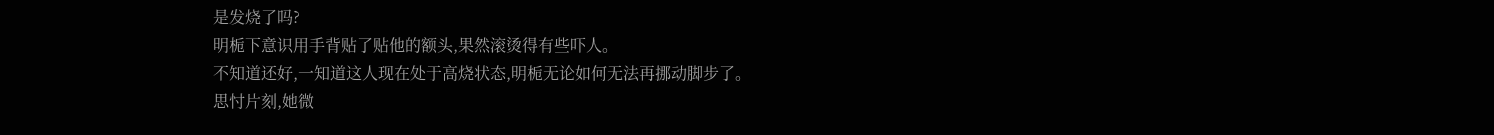是发烧了吗?
明栀下意识用手背贴了贴他的额头,果然滚烫得有些吓人。
不知道还好,一知道这人现在处于高烧状态,明栀无论如何无法再挪动脚步了。
思忖片刻,她微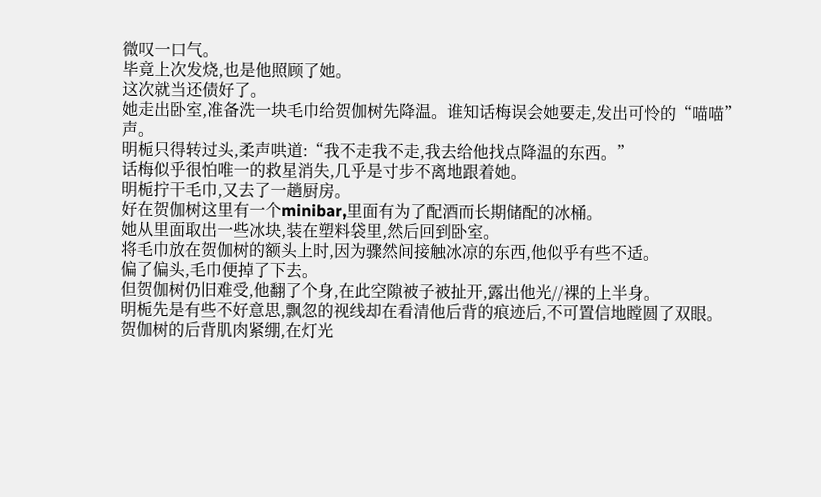微叹一口气。
毕竟上次发烧,也是他照顾了她。
这次就当还债好了。
她走出卧室,准备洗一块毛巾给贺伽树先降温。谁知话梅误会她要走,发出可怜的“喵喵”声。
明栀只得转过头,柔声哄道:“我不走我不走,我去给他找点降温的东西。”
话梅似乎很怕唯一的救星消失,几乎是寸步不离地跟着她。
明栀拧干毛巾,又去了一趟厨房。
好在贺伽树这里有一个minibar,里面有为了配酒而长期储配的冰桶。
她从里面取出一些冰块,装在塑料袋里,然后回到卧室。
将毛巾放在贺伽树的额头上时,因为骤然间接触冰凉的东西,他似乎有些不适。
偏了偏头,毛巾便掉了下去。
但贺伽树仍旧难受,他翻了个身,在此空隙被子被扯开,露出他光//裸的上半身。
明栀先是有些不好意思,飘忽的视线却在看清他后背的痕迹后,不可置信地瞠圆了双眼。
贺伽树的后背肌肉紧绷,在灯光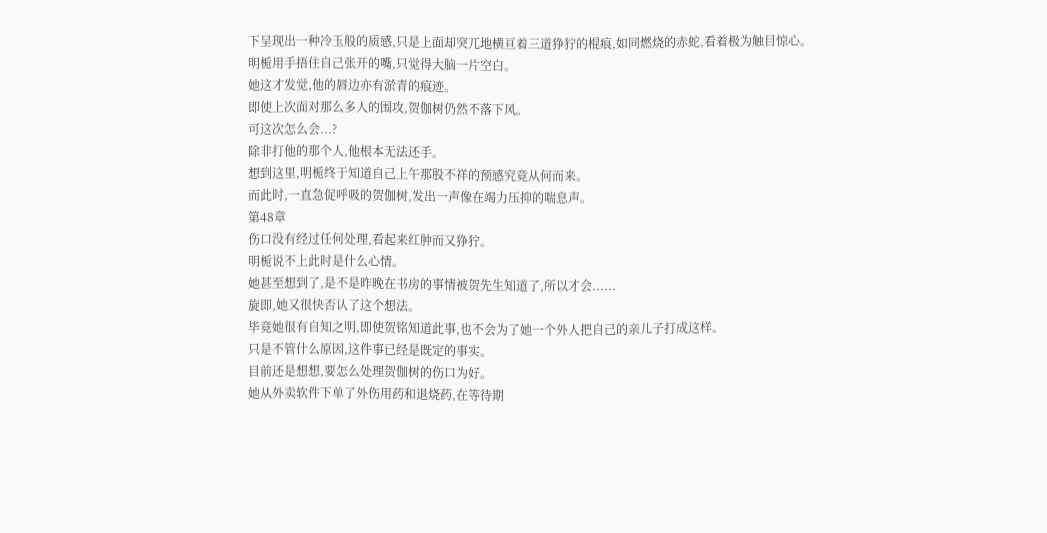下呈现出一种冷玉般的质感,只是上面却突兀地横亘着三道狰狞的棍痕,如同燃烧的赤蛇,看着极为触目惊心。
明栀用手捂住自己张开的嘴,只觉得大脑一片空白。
她这才发觉,他的唇边亦有淤青的痕迹。
即使上次面对那么多人的围攻,贺伽树仍然不落下风。
可这次怎么会...?
除非打他的那个人,他根本无法还手。
想到这里,明栀终于知道自己上午那股不祥的预感究竟从何而来。
而此时,一直急促呼吸的贺伽树,发出一声像在竭力压抑的喘息声。
第48章
伤口没有经过任何处理,看起来红肿而又狰狞。
明栀说不上此时是什么心情。
她甚至想到了,是不是昨晚在书房的事情被贺先生知道了,所以才会......
旋即,她又很快否认了这个想法。
毕竟她很有自知之明,即使贺铭知道此事,也不会为了她一个外人把自己的亲儿子打成这样。
只是不管什么原因,这件事已经是既定的事实。
目前还是想想,要怎么处理贺伽树的伤口为好。
她从外卖软件下单了外伤用药和退烧药,在等待期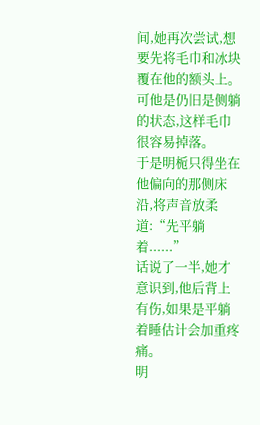间,她再次尝试,想要先将毛巾和冰块覆在他的额头上。
可他是仍旧是侧躺的状态,这样毛巾很容易掉落。
于是明栀只得坐在他偏向的那侧床沿,将声音放柔道:“先平躺着......”
话说了一半,她才意识到,他后背上有伤,如果是平躺着睡估计会加重疼痛。
明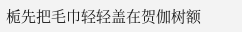栀先把毛巾轻轻盖在贺伽树额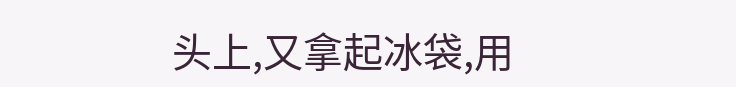头上,又拿起冰袋,用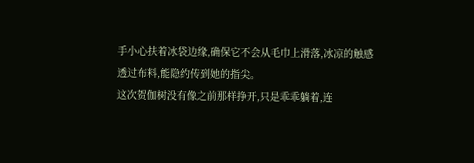手小心扶着冰袋边缘,确保它不会从毛巾上滑落,冰凉的触感透过布料,能隐约传到她的指尖。
这次贺伽树没有像之前那样挣开,只是乖乖躺着,连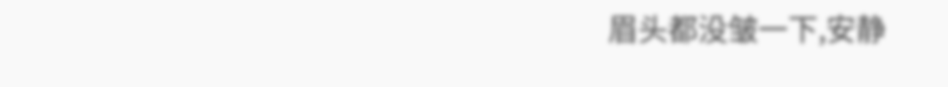眉头都没皱一下,安静